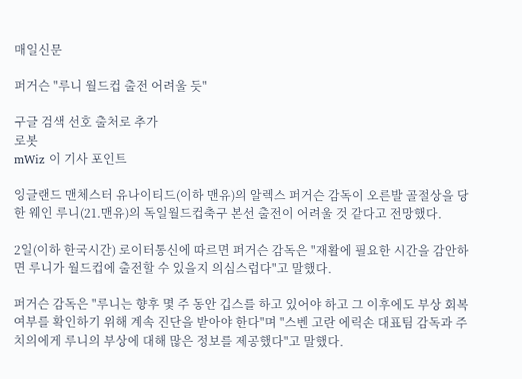매일신문

퍼거슨 "루니 월드컵 출전 어려울 듯"

구글 검색 선호 출처로 추가
로봇
mWiz 이 기사 포인트

잉글랜드 맨체스터 유나이티드(이하 맨유)의 알렉스 퍼거슨 감독이 오른발 골절상을 당한 웨인 루니(21.맨유)의 독일월드컵축구 본선 출전이 어려울 것 같다고 전망했다.

2일(이하 한국시간) 로이터통신에 따르면 퍼거슨 감독은 "재활에 필요한 시간을 감안하면 루니가 월드컵에 출전할 수 있을지 의심스럽다"고 말했다.

퍼거슨 감독은 "루니는 향후 몇 주 동안 깁스를 하고 있어야 하고 그 이후에도 부상 회복 여부를 확인하기 위해 계속 진단을 받아야 한다"며 "스벤 고란 에릭손 대표팀 감독과 주치의에게 루니의 부상에 대해 많은 정보를 제공했다"고 말했다.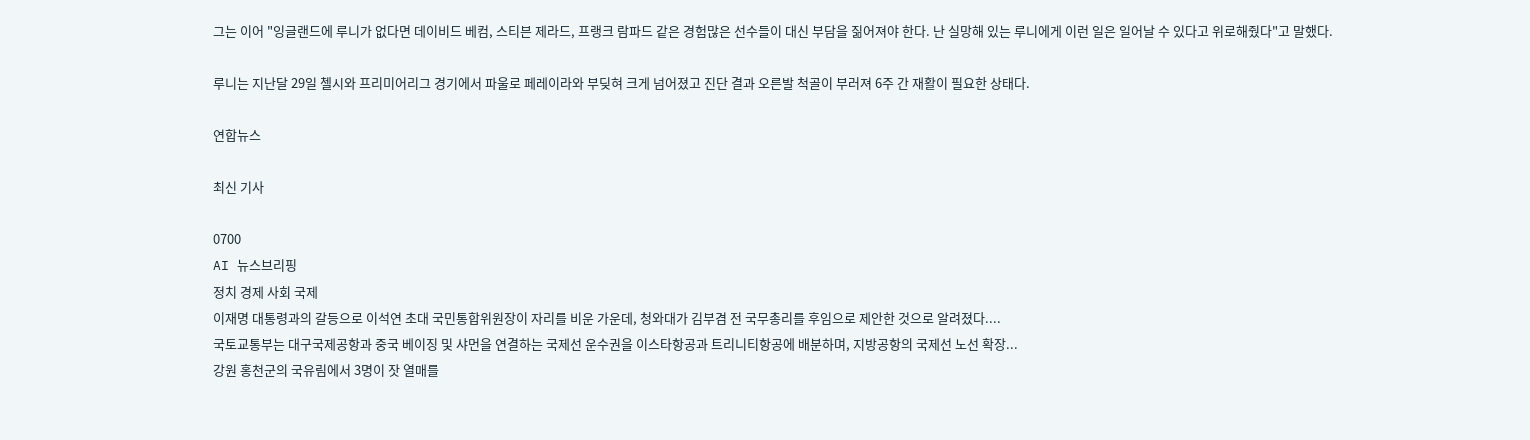그는 이어 "잉글랜드에 루니가 없다면 데이비드 베컴, 스티븐 제라드, 프랭크 람파드 같은 경험많은 선수들이 대신 부담을 짊어져야 한다. 난 실망해 있는 루니에게 이런 일은 일어날 수 있다고 위로해줬다"고 말했다.

루니는 지난달 29일 첼시와 프리미어리그 경기에서 파울로 페레이라와 부딪혀 크게 넘어졌고 진단 결과 오른발 척골이 부러져 6주 간 재활이 필요한 상태다.

연합뉴스

최신 기사

0700
AI 뉴스브리핑
정치 경제 사회 국제
이재명 대통령과의 갈등으로 이석연 초대 국민통합위원장이 자리를 비운 가운데, 청와대가 김부겸 전 국무총리를 후임으로 제안한 것으로 알려졌다....
국토교통부는 대구국제공항과 중국 베이징 및 샤먼을 연결하는 국제선 운수권을 이스타항공과 트리니티항공에 배분하며, 지방공항의 국제선 노선 확장...
강원 홍천군의 국유림에서 3명이 잣 열매를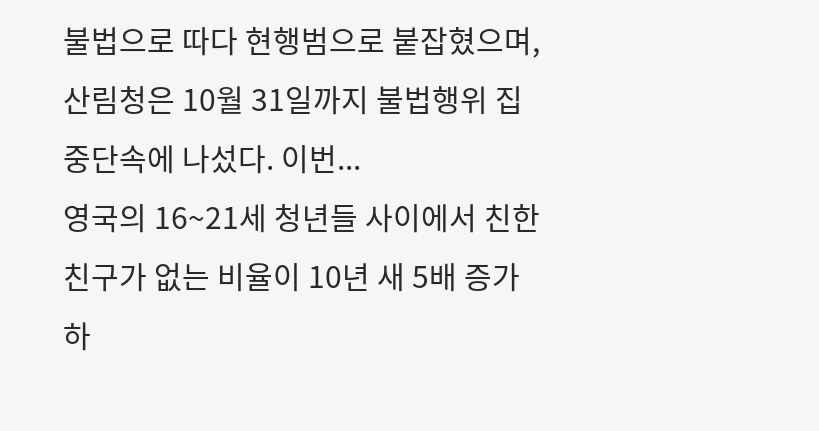불법으로 따다 현행범으로 붙잡혔으며, 산림청은 10월 31일까지 불법행위 집중단속에 나섰다. 이번...
영국의 16~21세 청년들 사이에서 친한 친구가 없는 비율이 10년 새 5배 증가하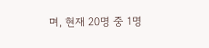며, 현재 20명 중 1명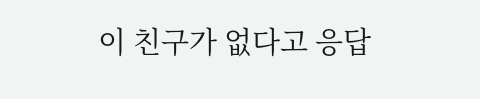이 친구가 없다고 응답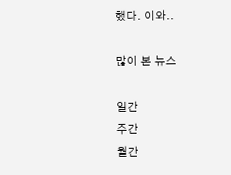했다. 이와..

많이 본 뉴스

일간
주간
월간